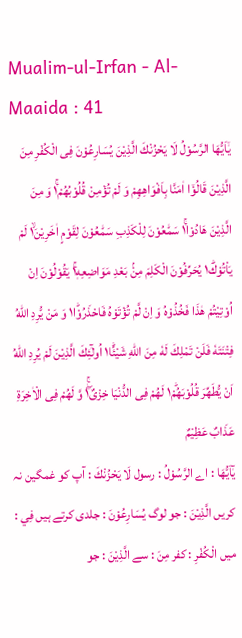Mualim-ul-Irfan - Al-Maaida : 41
یٰۤاَیُّهَا الرَّسُوْلُ لَا یَحْزُنْكَ الَّذِیْنَ یُسَارِعُوْنَ فِی الْكُفْرِ مِنَ الَّذِیْنَ قَالُوْۤا اٰمَنَّا بِاَفْوَاهِهِمْ وَ لَمْ تُؤْمِنْ قُلُوْبُهُمْ١ۛۚ وَ مِنَ الَّذِیْنَ هَادُوْا١ۛۚ سَمّٰعُوْنَ لِلْكَذِبِ سَمّٰعُوْنَ لِقَوْمٍ اٰخَرِیْنَ١ۙ لَمْ یَاْتُوْكَ١ؕ یُحَرِّفُوْنَ الْكَلِمَ مِنْۢ بَعْدِ مَوَاضِعِهٖ١ۚ یَقُوْلُوْنَ اِنْ اُوْتِیْتُمْ هٰذَا فَخُذُوْهُ وَ اِنْ لَّمْ تُؤْتَوْهُ فَاحْذَرُوْا١ؕ وَ مَنْ یُّرِدِ اللّٰهُ فِتْنَتَهٗ فَلَنْ تَمْلِكَ لَهٗ مِنَ اللّٰهِ شَیْئًا١ؕ اُولٰٓئِكَ الَّذِیْنَ لَمْ یُرِدِ اللّٰهُ اَنْ یُّطَهِّرَ قُلُوْبَهُمْ١ؕ لَهُمْ فِی الدُّنْیَا خِزْیٌ١ۖۚ وَّ لَهُمْ فِی الْاٰخِرَةِ عَذَابٌ عَظِیْمٌ
يٰٓاَيُّھَا : اے الرَّسُوْلُ : رسول لَا يَحْزُنْكَ : آپ کو غمگین نہ کریں الَّذِيْنَ : جو لوگ يُسَارِعُوْنَ : جلدی کرتے ہیں فِي : میں الْكُفْرِ : کفر مِنَ : سے الَّذِيْنَ : جو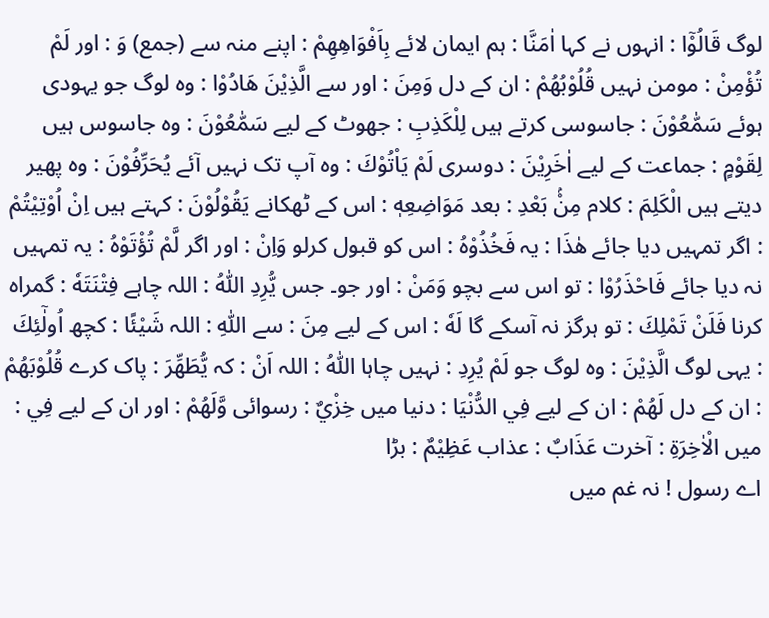لوگ قَالُوْٓا : انہوں نے کہا اٰمَنَّا : ہم ایمان لائے بِاَفْوَاهِهِمْ : اپنے منہ سے (جمع) وَ : اور لَمْ تُؤْمِنْ : مومن نہیں قُلُوْبُهُمْ : ان کے دل وَمِنَ : اور سے الَّذِيْنَ هَادُوْا : وہ لوگ جو یہودی ہوئے سَمّٰعُوْنَ : جاسوسی کرتے ہیں لِلْكَذِبِ : جھوٹ کے لیے سَمّٰعُوْنَ : وہ جاسوس ہیں لِقَوْمٍ : جماعت کے لیے اٰخَرِيْنَ : دوسری لَمْ يَاْتُوْكَ : وہ آپ تک نہیں آئے يُحَرِّفُوْنَ : وہ پھیر دیتے ہیں الْكَلِمَ : کلام مِنْۢ بَعْدِ : بعد مَوَاضِعِهٖ : اس کے ٹھکانے يَقُوْلُوْنَ : کہتے ہیں اِنْ اُوْتِيْتُمْ : اگر تمہیں دیا جائے هٰذَا : یہ فَخُذُوْهُ : اس کو قبول کرلو وَاِنْ : اور اگر لَّمْ تُؤْتَوْهُ : یہ تمہیں نہ دیا جائے فَاحْذَرُوْا : تو اس سے بچو وَمَنْ : اور جو۔ جس يُّرِدِ اللّٰهُ : اللہ چاہے فِتْنَتَهٗ : گمراہ کرنا فَلَنْ تَمْلِكَ : تو ہرگز نہ آسکے گا لَهٗ : اس کے لیے مِنَ : سے اللّٰهِ : اللہ شَيْئًا : کچھ اُولٰٓئِكَ : یہی لوگ الَّذِيْنَ : وہ لوگ جو لَمْ يُرِدِ : نہیں چاہا اللّٰهُ : اللہ اَنْ : کہ يُّطَهِّرَ : پاک کرے قُلُوْبَهُمْ : ان کے دل لَهُمْ : ان کے لیے فِي الدُّنْيَا : دنیا میں خِزْيٌ : رسوائی وَّلَهُمْ : اور ان کے لیے فِي : میں الْاٰخِرَةِ : آخرت عَذَابٌ : عذاب عَظِيْمٌ : بڑا
اے رسول ! نہ غم میں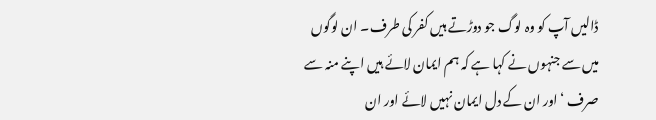ڈالیں آپ کو وہ لوگ جو دوڑتے ہیں کفر کی طرف۔ ان لوگوں میں سے جنہوں نے کہا ہے کہ ہم ایمان لائے ہیں اپنے منہ سے صرف ‘ اور ان کے دل ایمان نہیں لائے اور ان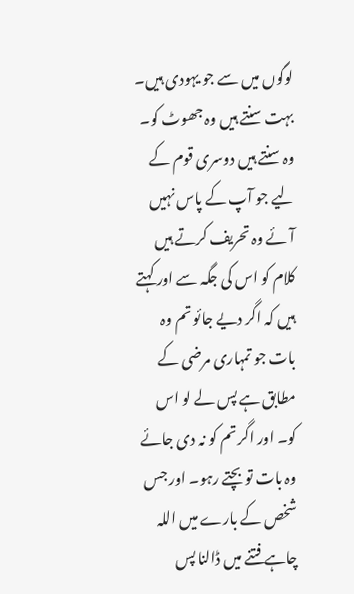لوگوں میں سے جو یہودی ہیں۔ بہت سنتے ہیں وہ جھوٹ کو۔ وہ سنتے ہیں دوسری قوم کے لیے جو آپ کے پاس نہیں آئے وہ تحریف کرتے ہیں کلام کو اس کی جگہ سے اور کہتے ہیں کہ اگر دیے جائو تم وہ بات جو تمہاری مرضی کے مطابق ہے پس لے لو اس کو۔ اور اگر تم کو نہ دی جائے وہ بات تو بچتے رہو۔ اور جس شخص کے بارے میں اللہ چاہے فتنے میں ڈالنا پس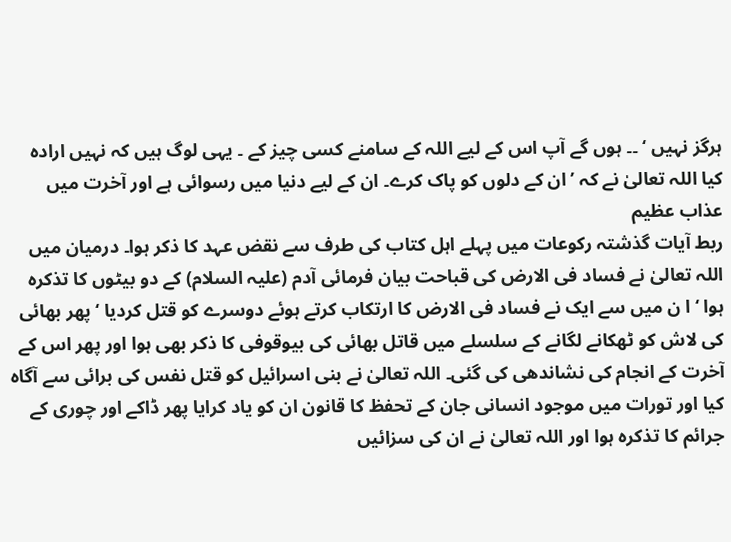ہرگز نہیں ‘ ۔۔ ہوں گے آپ اس کے لیے اللہ کے سامنے کسی چیز کے ۔ یہی لوگ ہیں کہ نہیں ارادہ کیا اللہ تعالیٰ نے کہ ’ ان کے دلوں کو پاک کرے۔ ان کے لیے دنیا میں رسوائی ہے اور آخرت میں عذاب عظیم
ربط آیات گذشتہ رکوعات میں پہلے اہل کتاب کی طرف سے نقض عہد کا ذکر ہوا۔ درمیان میں اللہ تعالیٰ نے فساد فی الارض کی قباحت بیان فرمائی آدم (علیہ السلام) کے دو بیٹوں کا تذکرہ ہوا ‘ ا ن میں سے ایک نے فساد فی الارض کا ارتکاب کرتے ہوئے دوسرے کو قتل کردیا ‘ پھر بھائی کی لاش کو ٹھکانے لگانے کے سلسلے میں قاتل بھائی کی بیوقوفی کا ذکر بھی ہوا اور پھر اس کے آخرت کے انجام کی نشاندھی کی گئی۔ اللہ تعالیٰ نے بنی اسرائیل کو قتل نفس کی برائی سے آگاہ کیا اور تورات میں موجود انسانی جان کے تحفظ کا قانون ان کو یاد کرایا پھر ڈاکے اور چوری کے جرائم کا تذکرہ ہوا اور اللہ تعالیٰ نے ان کی سزائیں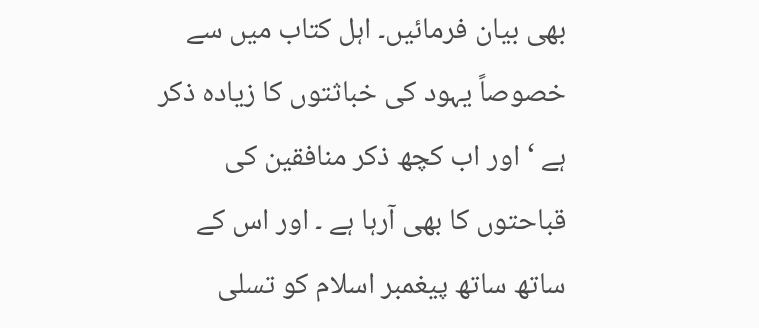بھی بیان فرمائیں۔ اہل کتاب میں سے خصوصاً یہود کی خباثتوں کا زیادہ ذکر ہے ‘ اور اب کچھ ذکر منافقین کی قباحتوں کا بھی آرہا ہے ۔ اور اس کے ساتھ ساتھ پیغمبر اسلام کو تسلی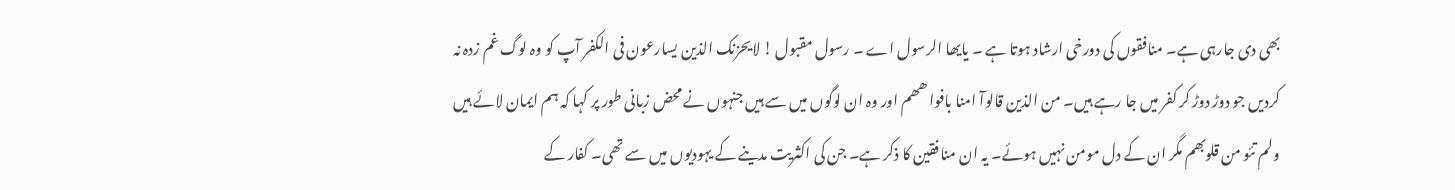بھی دی جارہی ہے۔ منافقوں کی دورخی ارشاد ہوتا ہے ۔ یایھا الرسول اے ۔ رسول مقبول ! لایحزنک الذین یسارعون فی الکفر آپ کو وہ لوگ غم زدہ نہ کردیں جو دوڑ دوڑ کر کفر میں جا رہے ہیں۔ من الذین قالوآ امنا بافوا ھھم اور وہ ان لوگوں میں سے ہیں جنہوں نے محض زبانی طور پر کہا کہ ہم ایمان لائے ہیں ولم تئو من قلوبھم مگر ان کے دل مومن نہیں ہوئے۔ یہ ان منافقین کا ذکر ہے۔ جن کی اکثریت مدینے کے یہودیوں میں سے تھی۔ کفار کے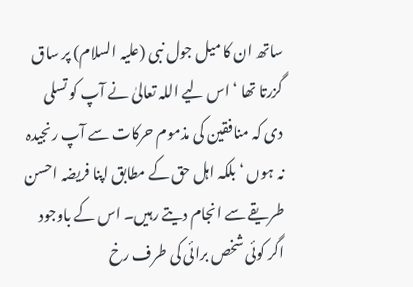ساتھ ان کا میل جول نبی (علیہ السلام) پر ساق گزرتا تھا ‘ اس لیے اللہ تعالیٰ نے آپ کو تسلی دی کہ منافقین کی مذموم حرکات سے آپ رنجیدہ نہ ہوں ‘ بلکہ اہل حق کے مطابق اپنا فریضہ احسن طریقے سے انجام دیتے رہیں۔ اس کے باوجود اگر کوئی شخص برائی کی طرف رخ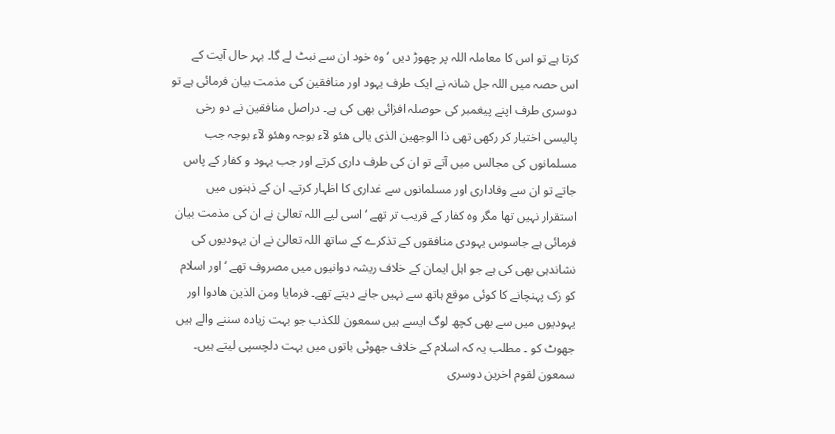کرتا ہے تو اس کا معاملہ اللہ پر چھوڑ دیں ‘ وہ خود ان سے نبٹ لے گا۔ بہر حال آیت کے اس حصہ میں اللہ جل شانہ نے ایک طرف یہود اور منافقین کی مذمت بیان فرمائی ہے تو دوسری طرف اپنے پیغمبر کی حوصلہ افزائی بھی کی ہے۔ دراصل منافقین نے دو رخی پالیسی اختیار کر رکھی تھی ذا الوجھین الذی یالی ھئو لآء بوجہ وھئو لآء بوجہ جب مسلمانوں کی مجالس میں آتے تو ان کی طرف داری کرتے اور جب یہود و کفار کے پاس جاتے تو ان سے وفاداری اور مسلمانوں سے غداری کا اظہار کرتے۔ ان کے ذہنوں میں استقرار نہیں تھا مگر وہ کفار کے قریب تر تھے ‘ اسی لیے اللہ تعالیٰ نے ان کی مذمت بیان فرمائی ہے جاسوس یہودی منافقوں کے تذکرے کے ساتھ اللہ تعالیٰ نے ان یہودیوں کی نشاندہی بھی کی ہے جو اہل ایمان کے خلاف ریشہ دوانیوں میں مصروف تھے ‘ اور اسلام کو زک پہنچانے کا کوئی موقع ہاتھ سے نہیں جانے دیتے تھے۔ فرمایا ومن الذین ھادوا اور یہودیوں میں سے بھی کچھ لوگ ایسے ہیں سمعون للکذب جو بہت زیادہ سننے والے ہیں جھوٹ کو ۔ مطلب یہ کہ اسلام کے خلاف جھوٹی باتوں میں بہت دلچسپی لیتے ہیں۔ سمعون لقوم اخرین دوسری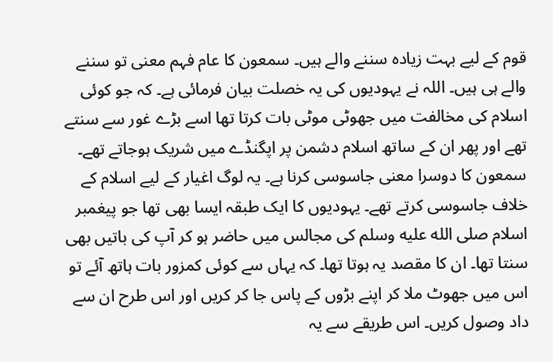قوم کے لیے بہت زیادہ سننے والے ہیں۔ سمعون کا عام فہم معنی تو سننے والے ہی ہیں۔ اللہ نے یہودیوں کی یہ خصلت بیان فرمائی ہے۔ کہ جو کوئی اسلام کی مخالفت میں جھوٹی موٹی بات کرتا تھا اسے بڑے غور سے سنتے تھے اور پھر ان کے ساتھ اسلام دشمن پر اپگنڈے میں شریک ہوجاتے تھے۔ سمعون کا دوسرا معنی جاسوسی کرنا ہے۔ یہ لوگ اغیار کے لیے اسلام کے خلاف جاسوسی کرتے تھے۔ یہودیوں کا ایک طبقہ ایسا بھی تھا جو پیغمبر اسلام صلى الله عليه وسلم کی مجالس میں حاضر ہو کر آپ کی باتیں بھی سنتا تھا۔ ان کا مقصد یہ ہوتا تھا۔ کہ یہاں سے کوئی کمزور بات ہاتھ آئے تو اس میں جھوٹ ملا کر اپنے بڑوں کے پاس جا کر کریں اور اس طرح ان سے داد وصول کریں۔ اس طریقے سے یہ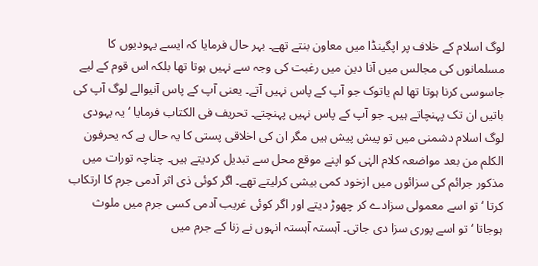لوگ اسلام کے خلاف پر اپگینڈا میں معاون بنتے تھے۔ بہر حال فرمایا کہ ایسے یہودیوں کا مسلمانوں کی مجالس میں آنا دین میں رغبت کی وجہ سے نہیں ہوتا تھا بلکہ اس قوم کے لیے جاسوسی کرنا ہوتا تھا لم یاتوک جو آپ کے پاس نہیں آتے۔ یعنی آپ کے پاس آنیوالے لوگ آپ کی باتیں ان تک پہنچاتے ہیں۔ جو آپ کے پاس نہیں پہنچتے۔ تحریف فی الکتاب فرمایا ‘ یہ یہودی لوگ اسلام دشمنی میں تو پیش پیش ہیں مگر ان کی اخلاقی پستی کا یہ حال ہے کہ یحرفون الکلم من بعد مواضعہ کلام الہٰی کو اپنے موقع محل سے تبدیل کردیتے ہیں۔ چناچہ تورات میں مذکور جرائم کی سزائوں میں ازخود کمی بیشی کرلیتے تھے۔ اگر کوئی ذی اثر آدمی جرم کا ارتکاب کرتا ‘ تو اسے معمولی سزادے کر چھوڑ دیتے اور اگر کوئی غریب آدمی کسی جرم میں ملوث ہوجاتا ‘ تو اسے پوری سزا دی جاتی۔ آہستہ آہستہ انہوں نے زنا کے جرم میں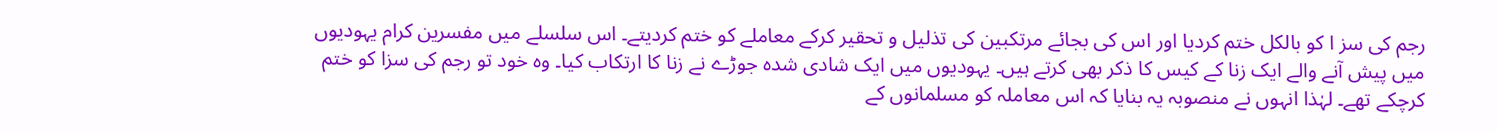رجم کی سز ا کو بالکل ختم کردیا اور اس کی بجائے مرتکبین کی تذلیل و تحقیر کرکے معاملے کو ختم کردیتے۔ اس سلسلے میں مفسرین کرام یہودیوں میں پیش آنے والے ایک زنا کے کیس کا ذکر بھی کرتے ہیں۔ یہودیوں میں ایک شادی شدہ جوڑے نے زنا کا ارتکاب کیا۔ وہ خود تو رجم کی سزا کو ختم کرچکے تھے۔ لہٰذا انہوں نے منصوبہ یہ بنایا کہ اس معاملہ کو مسلمانوں کے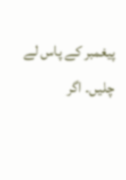پیغمبر کے پاس لے چلیں۔ اگر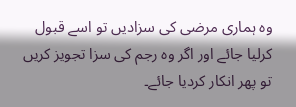وہ ہماری مرضی کی سزادیں تو اسے قبول کرلیا جائے اور اگر وہ رجم کی سزا تجویز کریں تو پھر انکار کردیا جائے۔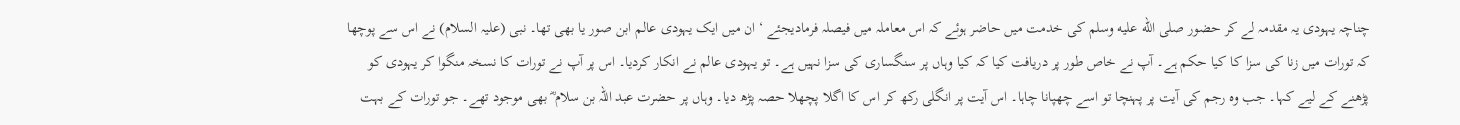چناچہ یہودی یہ مقدمہ لے کر حضور صلى الله عليه وسلم کی خدمت میں حاضر ہوئے کہ اس معاملہ میں فیصلہ فرمادیجئے ‘ ان میں ایک یہودی عالم ابن صور یا بھی تھا۔ نبی (علیہ السلام) نے اس سے پوچھا کہ تورات میں زنا کی سزا کا کیا حکم ہے۔ آپ نے خاص طور پر دریافت کیا کہ کیا وہاں پر سنگساری کی سزا نہیں ہے۔ تو یہودی عالم نے انکار کردیا۔ اس پر آپ نے تورات کا نسخہ منگوا کر یہودی کو پڑھنے کے لیے کہا۔ جب وہ رجم کی آیت پر پہنچا تو اسے چھپانا چاہا۔ اس آیت پر انگلی رکھ کر اس کا اگلا پچھلا حصہ پڑھ دیا۔ وہاں پر حضرت عبد اللہ بن سلام ؓ بھی موجود تھے۔ جو تورات کے بہت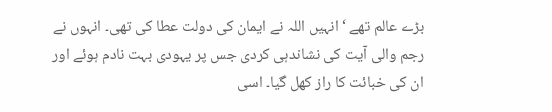بڑے عالم تھے ‘ انہیں اللہ نے ایمان کی دولت عطا کی تھی۔ انہوں نے رجم والی آیت کی نشاندہی کردی جس پر یہودی بہت نادم ہوئے اور ان کی خبائت کا راز کھل گیا۔ اسی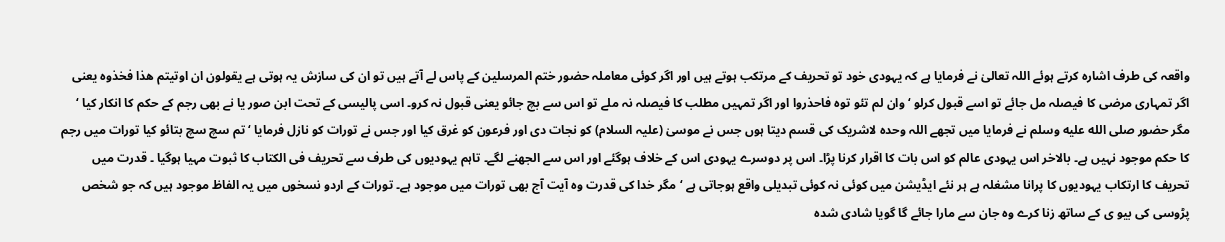واقعہ کی طرف اشارہ کرتے ہوئے اللہ تعالیٰ نے فرمایا ہے کہ یہودی خود تو تحریف کے مرتکب ہوتے ہیں اور اگر کوئی معاملہ حضور ختم المرسلین کے پاس لے آتے ہیں تو ان کی سازش یہ ہوتی ہے یقولون ان اوتیتم ھذا فخذوہ یعنی اگر تمہاری مرضی کا فیصلہ مل جائے تو اسے قبول کرلو ‘ وان لم تئو توہ فاحذروا اور اگر تمہیں مطلب کا فیصلہ نہ ملے تو اس سے بچ جائو یعنی قبول نہ کرو۔ اسی پالیسی کے تحت ابن صور یا نے بھی رجم کے حکم کا انکار کیا ‘ مگر حضور صلى الله عليه وسلم نے فرمایا میں تجھے اللہ وحدہ لاشریک کی قسم دیتا ہوں جس نے موسیٰ (علیہ السلام) کو نجات دی اور فرعون کو غرق کیا اور جس نے تورات کو نازل فرمایا ‘ تم سچ سچ بتائو کیا تورات میں رجم کا حکم موجود نہیں ہے۔ بالاخر اس یہودی عالم کو اس بات کا اقرار کرنا پڑا۔ اس پر دوسرے یہودی اس کے خلاف ہوگئے اور اس سے الجھنے لگے۔ تاہم یہودیوں کی طرف سے تحریف فی الکتاب کا ثبوت مہیا ہوگیا ۔ قدرت میں تحریف کا ارتکاب یہودیوں کا پرانا مشغلہ ہے ہر نئے ایڈیشن میں کوئی نہ کوئی تبدیلی واقع ہوجاتی ہے ‘ مگر خدا کی قدرت وہ آیت آج بھی تورات میں موجود ہے۔ تورات کے اردو نسخوں میں یہ الفاظ موجود ہیں کہ جو شخص پڑوسی کی بیو ی کے ساتھ زنا کرے وہ جان سے مارا جائے گا گویا شادی شدہ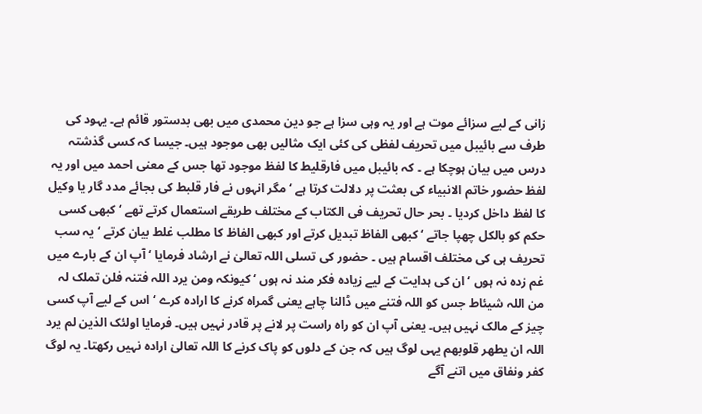زانی کے لیے سزائے موت ہے اور یہ وہی سزا ہے جو دین محمدی میں بھی بدستور قائم ہے۔ یہود کی طرف سے بائیبل میں تحریف لفظی کی کئی ایک مثالیں بھی موجود ہیں۔ جیسا کہ کسی گذشتہ درس میں بیان ہوچکا ہے ۔ کہ بائیبل میں فارقلیط کا لفظ موجود تھا جس کے معنی احمد میں اور یہ لفظ حضور خاتم الانبیاء کی بعثت پر دلالت کرتا ہے ‘ مگر انہوں نے فار قلبط کی بجائے مدد گار یا وکیل کا لفظ داخل کردیا ۔ بحر حال تحریف فی الکتاب کے مختلف طریقے استعمال کرتے تھے ‘ کبھی کسی حکم کو بالکل چھپا جاتے ‘ کبھی الفاظ تبدیل کرتے اور کبھی الفاظ کا مطلب غلط بیان کرتے ‘ یہ سب تحریف ہی کی مختلف اقسام ہیں ۔ حضور کی تسلی اللہ تعالیٰ نے ارشاد فرمایا ‘ آپ ان کے بارے میں غم زدہ نہ ہوں ‘ ان کی ہدایت کے لیے زیادہ فکر مند نہ ہوں ‘ کیونکہ ومن یرد اللہ فتنہ فلن تملک لہ من اللہ شیئاط جس کو اللہ فتنے میں ڈالنا چاہے یعنی گمراہ کرنے کا ارادہ کرے ‘ اس کے لیے آپ کسی چیز کے مالک نہیں ہیں۔ یعنی آپ ان کو راہ راست پر لانے پر قادر نہیں ہیں۔ فرمایا اولئک الذین لم یرد اللہ ان یطھر قلوبھم یہی لوگ ہیں کہ جن کے دلوں کو پاک کرنے کا اللہ تعالیٰ ارادہ نہیں رکھتا۔ یہ لوگ کفر ونفاق میں اتنے آگے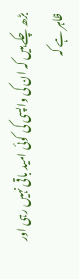بڑھ چکے ہیں کہ ان کی واپسی کی کوئی امید باقی نہیں رہی اور ظاہر ہے کہ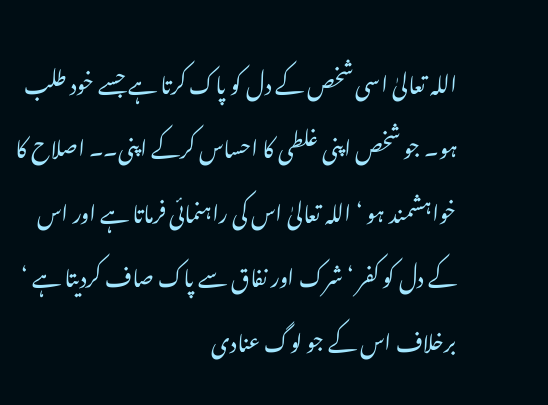اللہ تعالیٰ اسی شخص کے دل کو پاک کرتا ہے جسے خود طلب ہو۔ جو شخص اپنی غلطی کا احساس کرکے اپنی۔۔ اصلاح کا خواہشمند ہو ‘ اللہ تعالیٰ اس کی راہنمائی فرماتا ہے اور اس کے دل کو کفر ‘ شرک اور نفاق سے پاک صاف کردیتا ہے ‘ برخلاف اس کے جو لوگ عنادی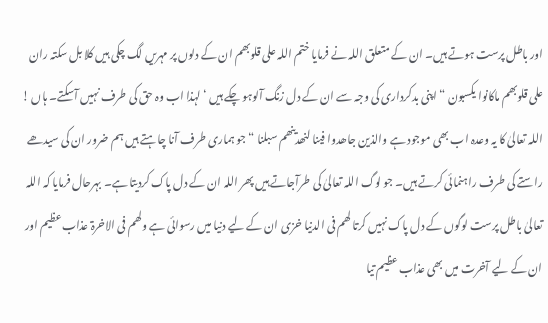اور باطل پرست ہوتے ہیں۔ ان کے متعلق اللہ نے فرمایا ختم اللہ علی قلوبھم ان کے دلوں پر مہریں لگ چکی ہیں کلا بل سکتہ ران علی قلوبھم ماکانوا یکسبون “ اپنی بدکرداری کی وجہ سے ان کے دل زنگ آلوہو چکے ہیں ‘ لہذا اب وہ حق کی طرف نہیں آسکتے۔ ہاں ! اللہ تعالیٰ کا یہ وعدہ اب بھی موجود ہے والذین جاھدوا فینا لنھدینھم سبلنا “ جو ہماری طرف آنا چاہتے ہیں ہم ضرور ان کی سیدھے راستے کی طرف راہنمائی کرتے ہیں۔ جو لوگ اللہ تعالیٰ کی طرآجاتے ہیں پھر اللہ ان کے دل پاک کردیتا ہے۔ بہرحال فرمایا کہ اللہ تعالیٰ باطل پرست لوگوں کے دل پاک نہیں کرتا لھم فی الدنیا خزی ان کے لیے دنیا میں رسوائی ہے ولھم فی الاخرۃ عذاب عظیم اور ان کے لیے آخرت میں بھی عذاب عظیم تیا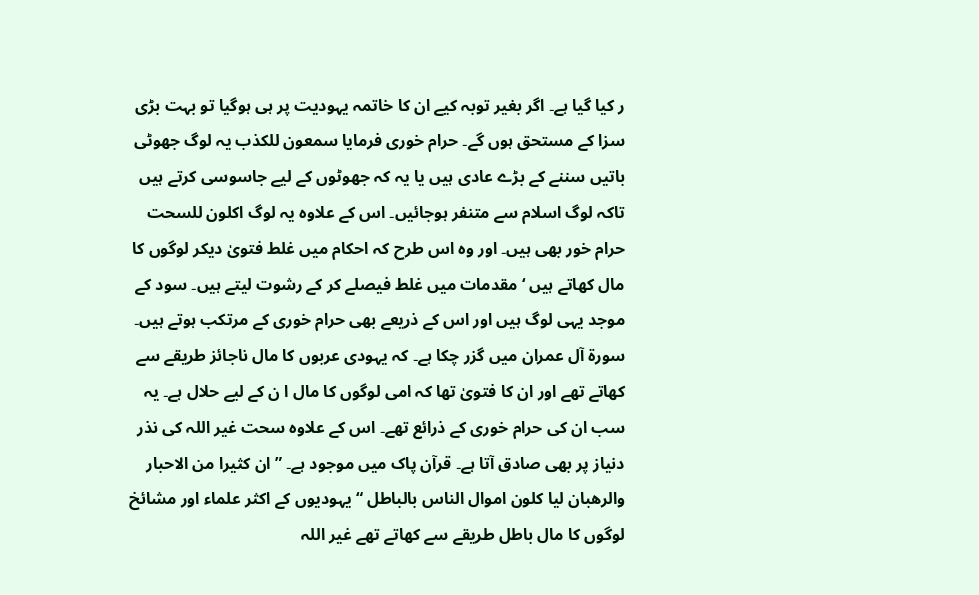ر کیا گیا ہے۔ اگر بغیر توبہ کیے ان کا خاتمہ یہودیت پر ہی ہوگیا تو بہت بڑی سزا کے مستحق ہوں گے۔ حرام خوری فرمایا سمعون للکذب یہ لوگ جھوٹی باتیں سننے کے بڑے عادی ہیں یا یہ کہ جھوٹوں کے لیے جاسوسی کرتے ہیں تاکہ لوگ اسلام سے متنفر ہوجائیں۔ اس کے علاوہ یہ لوگ اکلون للسحت حرام خور بھی ہیں۔ اور وہ اس طرح کہ احکام میں غلط فتویٰ دیکر لوگوں کا مال کھاتے ہیں ‘ مقدمات میں غلط فیصلے کر کے رشوت لیتے ہیں۔ سود کے موجد یہی لوگ ہیں اور اس کے ذریعے بھی حرام خوری کے مرتکب ہوتے ہیں۔ سورة آل عمران میں گزر چکا ہے۔ کہ یہودی عربوں کا مال ناجائز طریقے سے کھاتے تھے اور ان کا فتویٰ تھا کہ امی لوگوں کا مال ا ن کے لیے حلال ہے۔ یہ سب ان کی حرام خوری کے ذرائع تھے۔ اس کے علاوہ سحت غیر اللہ کی نذر دنیاز پر بھی صادق آتا ہے۔ قرآن پاک میں موجود ہے۔ ” ان کثیرا من الاحبار والرھبان لیا کلون اموال الناس بالباطل “ یہودیوں کے اکثر علماء اور مشائخ لوگوں کا مال باطل طریقے سے کھاتے تھے غیر اللہ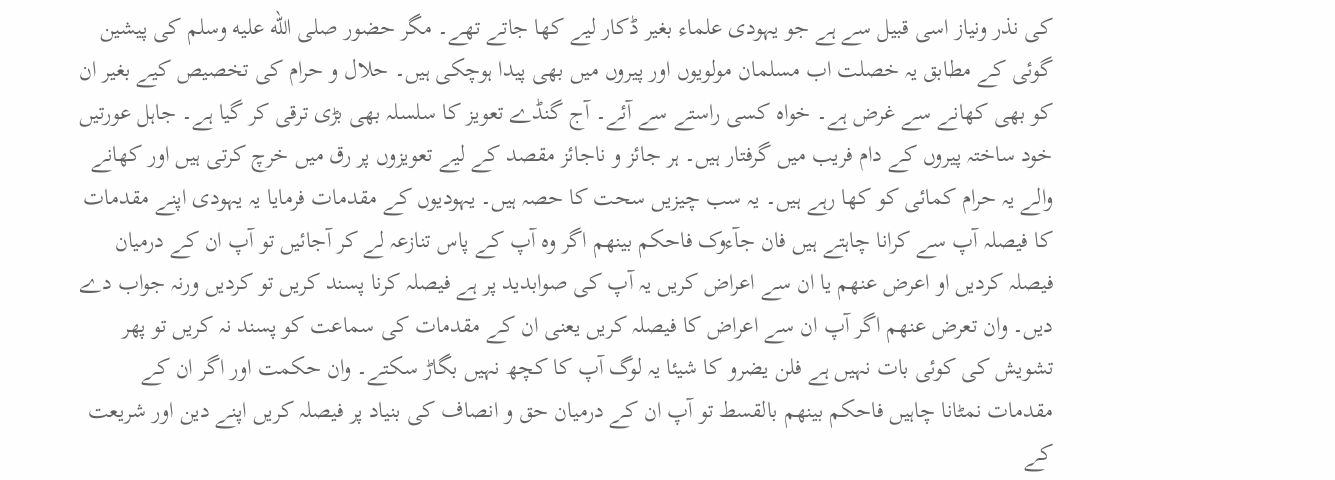کی نذر ونیاز اسی قبیل سے ہے جو یہودی علماء بغیر ڈکار لیے کھا جاتے تھے۔ مگر حضور صلى الله عليه وسلم کی پیشین گوئی کے مطابق یہ خصلت اب مسلمان مولویوں اور پیروں میں بھی پیدا ہوچکی ہیں۔ حلال و حرام کی تخصیص کیے بغیر ان کو بھی کھانے سے غرض ہے۔ خواہ کسی راستے سے آئے۔ آج گنڈے تعویز کا سلسلہ بھی بڑی ترقی کر گیا ہے۔ جاہل عورتیں خود ساختہ پیروں کے دام فریب میں گرفتار ہیں۔ ہر جائز و ناجائز مقصد کے لیے تعویزوں پر رق میں خرچ کرتی ہیں اور کھانے والے یہ حرام کمائی کو کھا رہے ہیں۔ یہ سب چیزیں سحت کا حصہ ہیں۔ یہودیوں کے مقدمات فرمایا یہ یہودی اپنے مقدمات کا فیصلہ آپ سے کرانا چاہتے ہیں فان جآءوک فاحکم بینھم اگر وہ آپ کے پاس تنازعہ لے کر آجائیں تو آپ ان کے درمیان فیصلہ کردیں او اعرض عنھم یا ان سے اعراض کریں یہ آپ کی صوابدید پر ہے فیصلہ کرنا پسند کریں تو کردیں ورنہ جواب دے دیں۔ وان تعرض عنھم اگر آپ ان سے اعراض کا فیصلہ کریں یعنی ان کے مقدمات کی سماعت کو پسند نہ کریں تو پھر تشویش کی کوئی بات نہیں ہے فلن یضرو کا شیئا یہ لوگ آپ کا کچھ نہیں بگاڑ سکتے۔ وان حکمت اور اگر ان کے مقدمات نمٹانا چاہیں فاحکم بینھم بالقسط تو آپ ان کے درمیان حق و انصاف کی بنیاد پر فیصلہ کریں اپنے دین اور شریعت کے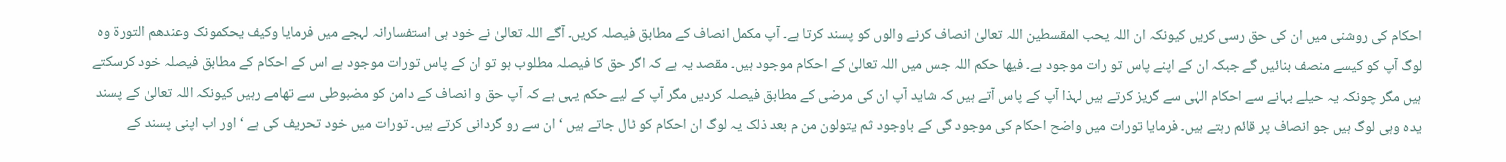احکام کی روشنی میں ان کی حق رسی کریں کیونکہ ان اللہ یحب المقسطین اللہ تعالیٰ انصاف کرنے والوں کو پسند کرتا ہے۔ آپ مکمل انصاف کے مطابق فیصلہ کریں۔ آگے اللہ تعالیٰ نے خود ہی استفسارانہ لہجے میں فرمایا وکیف یحکمونک وعندھم التورۃ وہ لوگ آپ کو کیسے منصف بنائیں گے جبکہ ان کے اپنے پاس تو رات موجود ہے۔ فیھا حکم اللہ جس میں اللہ تعالیٰ کے احکام موجود ہیں۔ مقصد یہ ہے کہ اگر حق کا فیصلہ مطلوب ہو تو ان کے پاس تورات موجود ہے اس کے احکام کے مطابق فیصلہ خود کرسکتے ہیں مگر چونکہ یہ حیلے بہانے سے احکام الہٰی سے گریز کرتے ہیں لہذا آپ کے پاس آتے ہیں کہ شاید آپ ان کی مرضی کے مطابق فیصلہ کردیں مگر آپ کے لیے حکم یہی ہے کہ آپ حق و انصاف کے دامن کو مضبوطی سے تھامے رہیں کیونکہ اللہ تعالیٰ کے پسند یدہ وہی لوگ ہیں جو انصاف پر قائم رہتے ہیں۔ فرمایا تورات میں واضح احکام کی موجود گی کے باوجود ثم یتولون من م بعد ذلک یہ لوگ ان احکام کو ٹال جاتے ہیں ‘ ان سے رو گردانی کرتے ہیں۔ تورات میں خود تحریف کی ہے ‘ اور اب اپنی پسند کے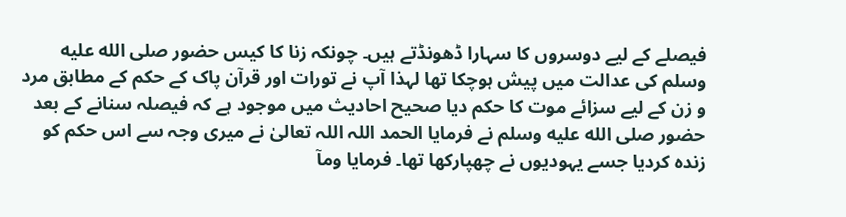فیصلے کے لیے دوسروں کا سہارا ڈھونڈتے ہیں۔ چونکہ زنا کا کیس حضور صلى الله عليه وسلم کی عدالت میں پیش ہوچکا تھا لہذا آپ نے تورات اور قرآن پاک کے حکم کے مطابق مرد و زن کے لیے سزائے موت کا حکم دیا صحیح احادیث میں موجود ہے کہ فیصلہ سنانے کے بعد حضور صلى الله عليه وسلم نے فرمایا الحمد اللہ اللہ تعالیٰ نے میری وجہ سے اس حکم کو زندہ کردیا جسے یہودیوں نے چھپارکھا تھا۔ فرمایا ومآ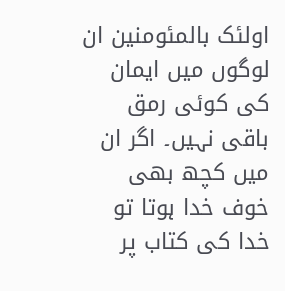اولئک بالمئومنین ان لوگوں میں ایمان کی کوئی رمق باقی نہیں۔ اگر ان میں کچھ بھی خوف خدا ہوتا تو خدا کی کتاب پر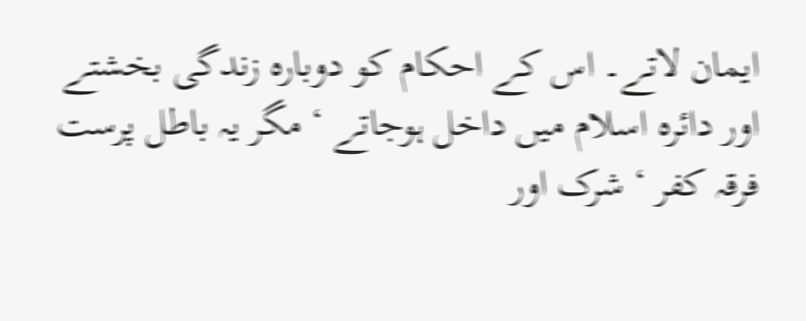ایمان لاتے۔ اس کے احکام کو دوبارہ زندگی بخشتے اور دائرہ اسلام میں داخل ہوجاتے ‘ مگر یہ باطل پرست فرقہ کفر ‘ شرک اور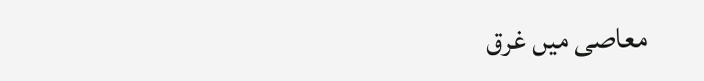معاصی میں غرق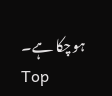ہوچکا ہے۔
Top